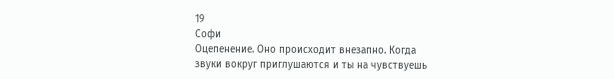19
Софи
Оцепенение. Оно происходит внезапно. Когда звуки вокруг приглушаются и ты на чувствуешь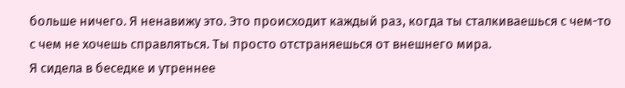больше ничего. Я ненавижу это. Это происходит каждый раз, когда ты сталкиваешься с чем-то с чем не хочешь справляться. Ты просто отстраняешься от внешнего мира.
Я сидела в беседке и утреннее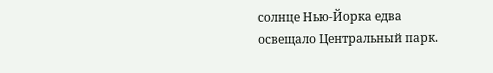солнце Нью-Йорка едва освещало Центральный парк.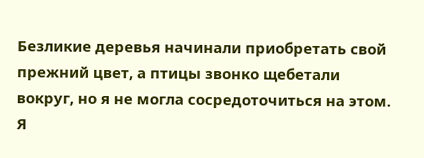Безликие деревья начинали приобретать свой прежний цвет, а птицы звонко щебетали вокруг, но я не могла сосредоточиться на этом. Я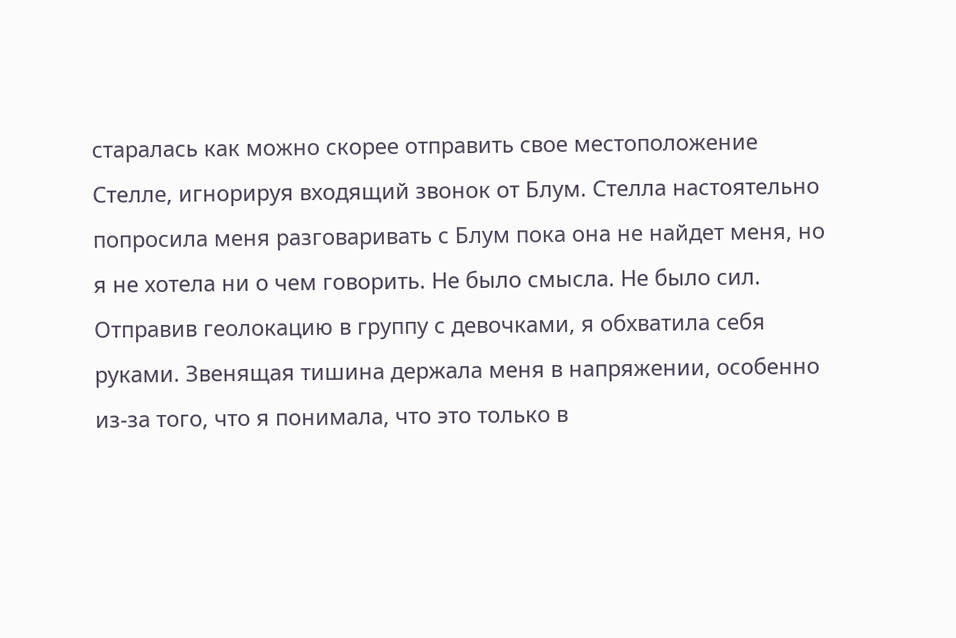старалась как можно скорее отправить свое местоположение Стелле, игнорируя входящий звонок от Блум. Стелла настоятельно попросила меня разговаривать с Блум пока она не найдет меня, но я не хотела ни о чем говорить. Не было смысла. Не было сил.
Отправив геолокацию в группу с девочками, я обхватила себя руками. Звенящая тишина держала меня в напряжении, особенно из-за того, что я понимала, что это только в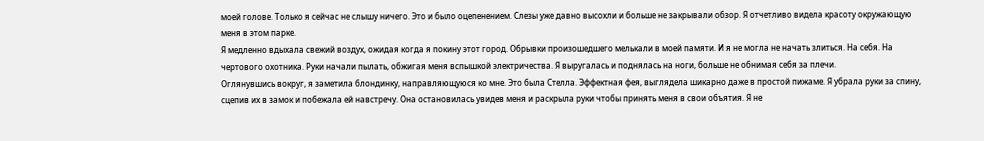моей голове. Только я сейчас не слышу ничего. Это и было оцепенением. Слезы уже давно высохли и больше не закрывали обзор. Я отчетливо видела красоту окружающую меня в этом парке.
Я медленно вдыхала свежий воздух, ожидая когда я покину этот город. Обрывки произошедшего мелькали в моей памяти. И я не могла не начать злиться. На себя. На чертового охотника. Руки начали пылать, обжигая меня вспышкой электричества. Я выругалась и поднялась на ноги, больше не обнимая себя за плечи.
Оглянувшись вокруг, я заметила блондинку, направляющуюся ко мне. Это была Стелла. Эффектная фея, выглядела шикарно даже в простой пижаме. Я убрала руки за спину, сцепив их в замок и побежала ей навстречу. Она остановилась увидев меня и раскрыла руки чтобы принять меня в свои объятия. Я не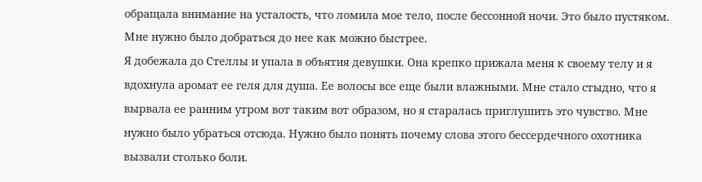обращала внимание на усталость, что ломила мое тело, после бессонной ночи. Это было пустяком. Мне нужно было добраться до нее как можно быстрее.
Я добежала до Стеллы и упала в объятия девушки. Она крепко прижала меня к своему телу и я вдохнула аромат ее геля для душа. Ее волосы все еще были влажными. Мне стало стыдно, что я вырвала ее ранним утром вот таким вот образом, но я старалась приглушить это чувство. Мне нужно было убраться отсюда. Нужно было понять почему слова этого бессердечного охотника вызвали столько боли.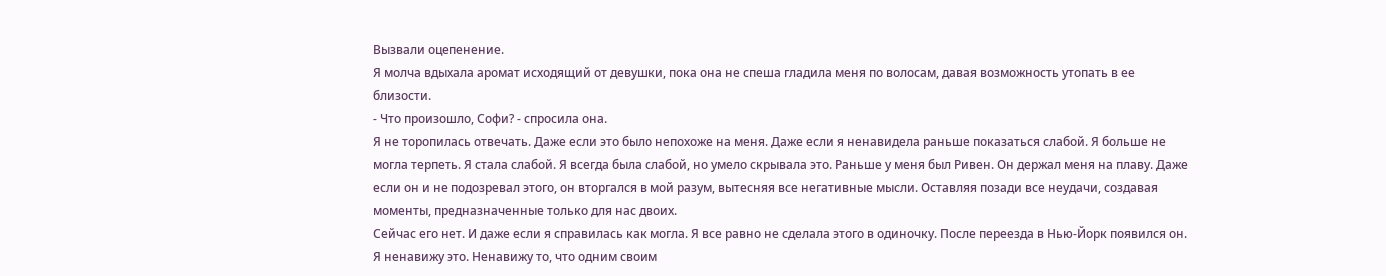Вызвали оцепенение.
Я молча вдыхала аромат исходящий от девушки, пока она не спеша гладила меня по волосам, давая возможность утопать в ее близости.
- Что произошло, Софи? - спросила она.
Я не торопилась отвечать. Даже если это было непохоже на меня. Даже если я ненавидела раньше показаться слабой. Я больше не могла терпеть. Я стала слабой. Я всегда была слабой, но умело скрывала это. Раньше у меня был Ривен. Он держал меня на плаву. Даже если он и не подозревал этого, он вторгался в мой разум, вытесняя все негативные мысли. Оставляя позади все неудачи, создавая моменты, предназначенные только для нас двоих.
Сейчас его нет. И даже если я справилась как могла. Я все равно не сделала этого в одиночку. После переезда в Нью-Йорк появился он. Я ненавижу это. Ненавижу то, что одним своим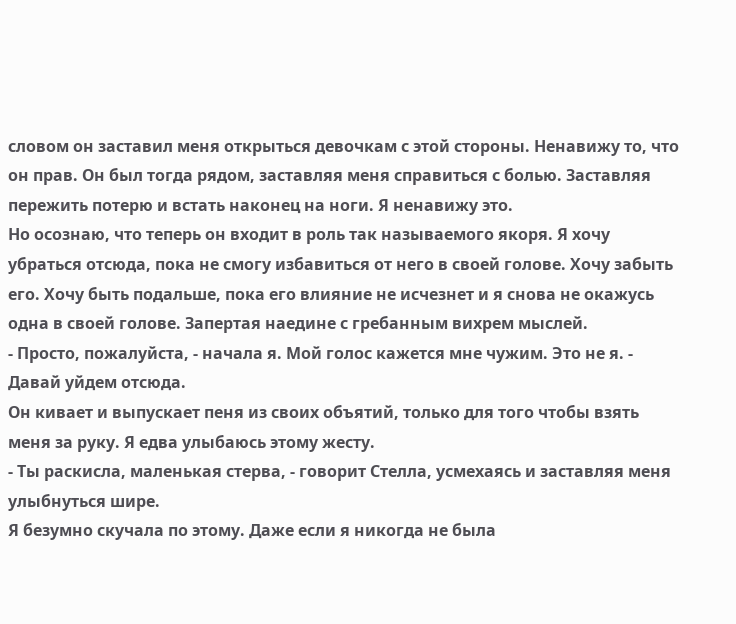словом он заставил меня открыться девочкам с этой стороны. Ненавижу то, что он прав. Он был тогда рядом, заставляя меня справиться с болью. Заставляя пережить потерю и встать наконец на ноги. Я ненавижу это.
Но осознаю, что теперь он входит в роль так называемого якоря. Я хочу убраться отсюда, пока не смогу избавиться от него в своей голове. Хочу забыть его. Хочу быть подальше, пока его влияние не исчезнет и я снова не окажусь одна в своей голове. Запертая наедине с гребанным вихрем мыслей.
- Просто, пожалуйста, - начала я. Мой голос кажется мне чужим. Это не я. - Давай уйдем отсюда.
Он кивает и выпускает пеня из своих объятий, только для того чтобы взять меня за руку. Я едва улыбаюсь этому жесту.
- Ты раскисла, маленькая стерва, - говорит Стелла, усмехаясь и заставляя меня улыбнуться шире.
Я безумно скучала по этому. Даже если я никогда не была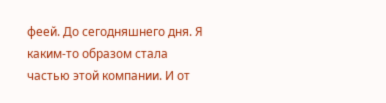феей. До сегодняшнего дня. Я каким-то образом стала частью этой компании. И от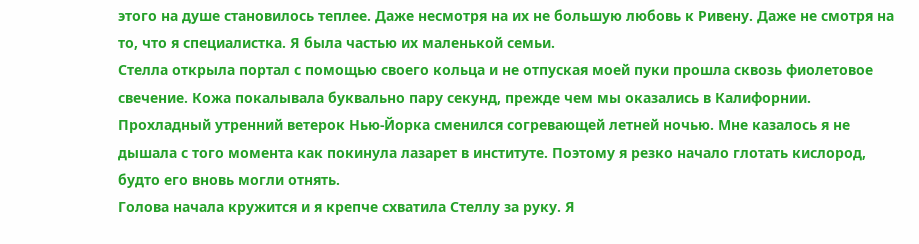этого на душе становилось теплее. Даже несмотря на их не большую любовь к Ривену. Даже не смотря на то, что я специалистка. Я была частью их маленькой семьи.
Стелла открыла портал с помощью своего кольца и не отпуская моей пуки прошла сквозь фиолетовое свечение. Кожа покалывала буквально пару секунд, прежде чем мы оказались в Калифорнии. Прохладный утренний ветерок Нью-Йорка сменился согревающей летней ночью. Мне казалось я не дышала с того момента как покинула лазарет в институте. Поэтому я резко начало глотать кислород, будто его вновь могли отнять.
Голова начала кружится и я крепче схватила Стеллу за руку. Я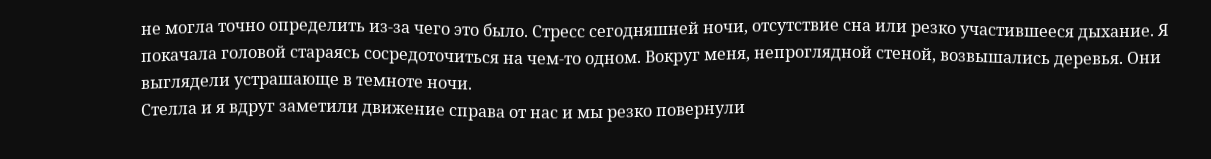не могла точно определить из-за чего это было. Стресс сегодняшней ночи, отсутствие сна или резко участившееся дыхание. Я покачала головой стараясь сосредоточиться на чем-то одном. Вокруг меня, непроглядной стеной, возвышались деревья. Они выглядели устрашающе в темноте ночи.
Стелла и я вдруг заметили движение справа от нас и мы резко повернули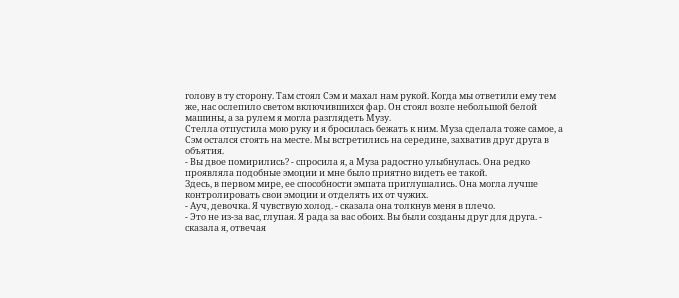голову в ту сторону. Там стоял Сэм и махал нам рукой. Когда мы ответили ему тем же, нас ослепило светом включившихся фар. Он стоял возле небольшой белой машины, а за рулем я могла разглядеть Музу.
Стелла отпустила мою руку и я бросилась бежать к ним. Муза сделала тоже самое, а Сэм остался стоять на месте. Мы встретились на середине, захватив друг друга в объятия.
- Вы двое помирились? - спросила я, а Муза радостно улыбнулась. Она редко проявляла подобные эмоции и мне было приятно видеть ее такой.
Здесь, в первом мире, ее способности эмпата приглушались. Она могла лучше контролировать свои эмоции и отделять их от чужих.
- Ауч, девочка. Я чувствую холод. - сказала она толкнув меня в плечо.
- Это не из-за вас, глупая. Я рада за вас обоих. Вы были созданы друг для друга. - сказала я, отвечая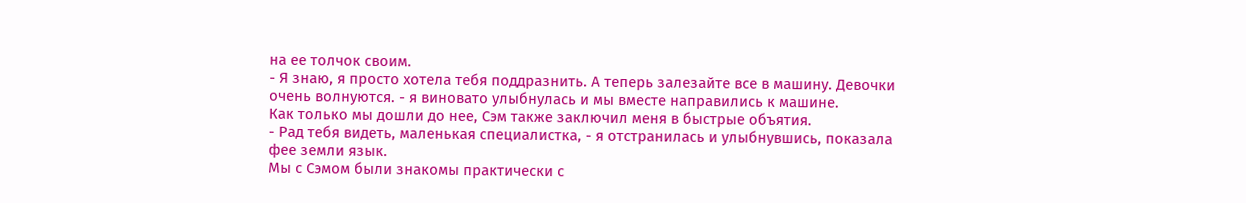на ее толчок своим.
- Я знаю, я просто хотела тебя поддразнить. А теперь залезайте все в машину. Девочки очень волнуются. - я виновато улыбнулась и мы вместе направились к машине.
Как только мы дошли до нее, Сэм также заключил меня в быстрые объятия.
- Рад тебя видеть, маленькая специалистка, - я отстранилась и улыбнувшись, показала фее земли язык.
Мы с Сэмом были знакомы практически с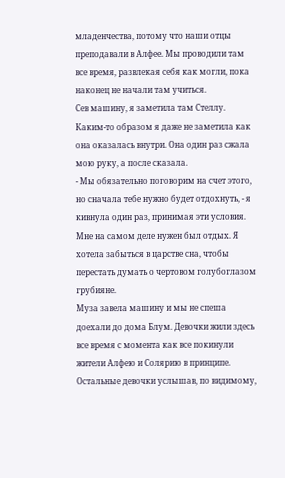младенчества, потому что наши отцы преподавали в Алфее. Мы проводили там все время, развлекая себя как могли, пока наконец не начали там учиться.
Сев машину, я заметила там Стеллу. Каким-то образом я даже не заметила как она оказалась внутри. Она один раз сжала мою руку, а после сказала.
- Мы обязательно поговорим на счет этого, но сначала тебе нужно будет отдохнуть, - я кивнула один раз, принимая эти условия.
Мне на самом деле нужен был отдых. Я хотела забыться в царстве сна, чтобы перестать думать о чертовом голубоглазом грубияне.
Муза завела машину и мы не спеша доехали до дома Блум. Девочки жили здесь все время с момента как все покинули жители Алфею и Солярию в принципе. Остальные девочки услышав, по видимому,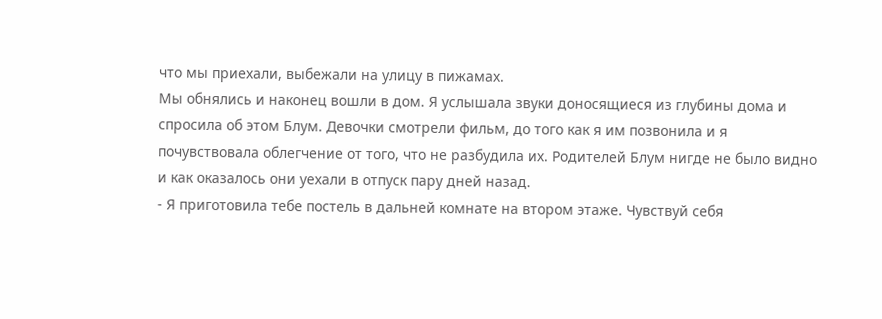что мы приехали, выбежали на улицу в пижамах.
Мы обнялись и наконец вошли в дом. Я услышала звуки доносящиеся из глубины дома и спросила об этом Блум. Девочки смотрели фильм, до того как я им позвонила и я почувствовала облегчение от того, что не разбудила их. Родителей Блум нигде не было видно и как оказалось они уехали в отпуск пару дней назад.
- Я приготовила тебе постель в дальней комнате на втором этаже. Чувствуй себя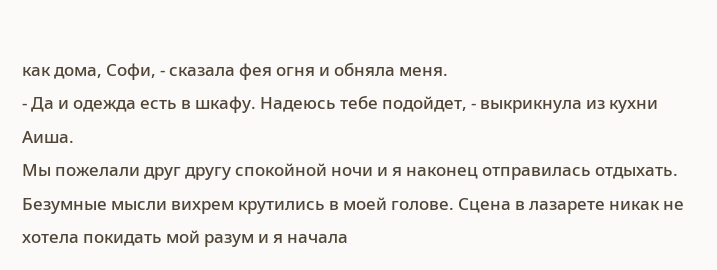как дома, Софи, - сказала фея огня и обняла меня.
- Да и одежда есть в шкафу. Надеюсь тебе подойдет, - выкрикнула из кухни Аиша.
Мы пожелали друг другу спокойной ночи и я наконец отправилась отдыхать. Безумные мысли вихрем крутились в моей голове. Сцена в лазарете никак не хотела покидать мой разум и я начала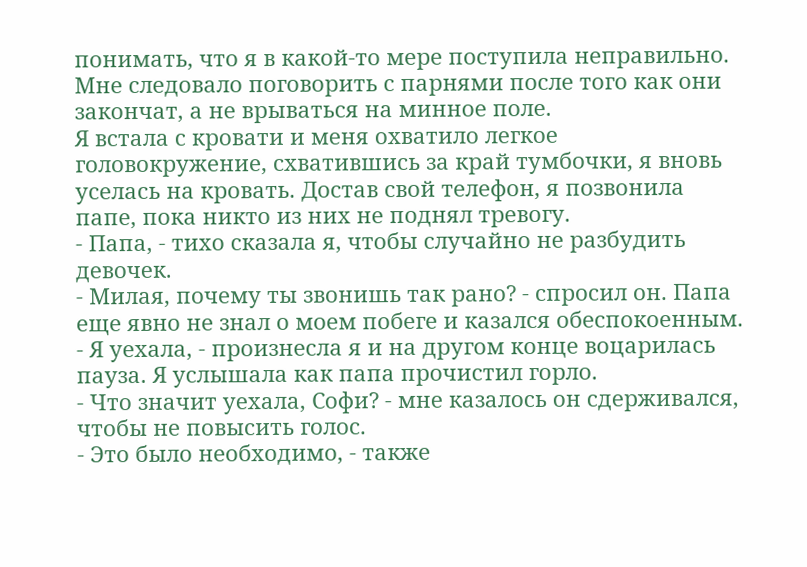понимать, что я в какой-то мере поступила неправильно. Мне следовало поговорить с парнями после того как они закончат, а не врываться на минное поле.
Я встала с кровати и меня охватило легкое головокружение, схватившись за край тумбочки, я вновь уселась на кровать. Достав свой телефон, я позвонила папе, пока никто из них не поднял тревогу.
- Папа, - тихо сказала я, чтобы случайно не разбудить девочек.
- Милая, почему ты звонишь так рано? - спросил он. Папа еще явно не знал о моем побеге и казался обеспокоенным.
- Я уехала, - произнесла я и на другом конце воцарилась пауза. Я услышала как папа прочистил горло.
- Что значит уехала, Софи? - мне казалось он сдерживался, чтобы не повысить голос.
- Это было необходимо, - также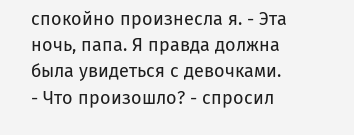спокойно произнесла я. - Эта ночь, папа. Я правда должна была увидеться с девочками.
- Что произошло? - спросил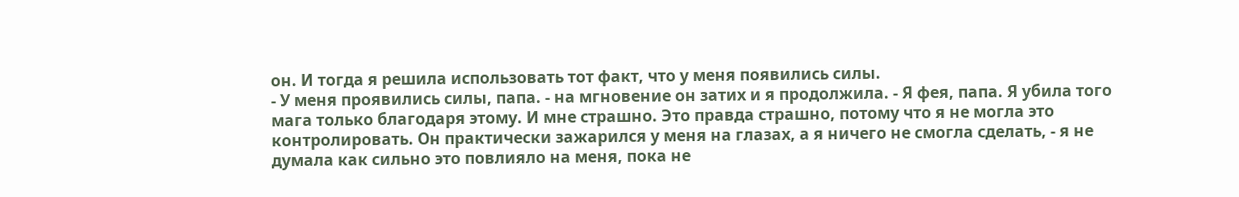он. И тогда я решила использовать тот факт, что у меня появились силы.
- У меня проявились силы, папа. - на мгновение он затих и я продолжила. - Я фея, папа. Я убила того мага только благодаря этому. И мне страшно. Это правда страшно, потому что я не могла это контролировать. Он практически зажарился у меня на глазах, а я ничего не смогла сделать, - я не думала как сильно это повлияло на меня, пока не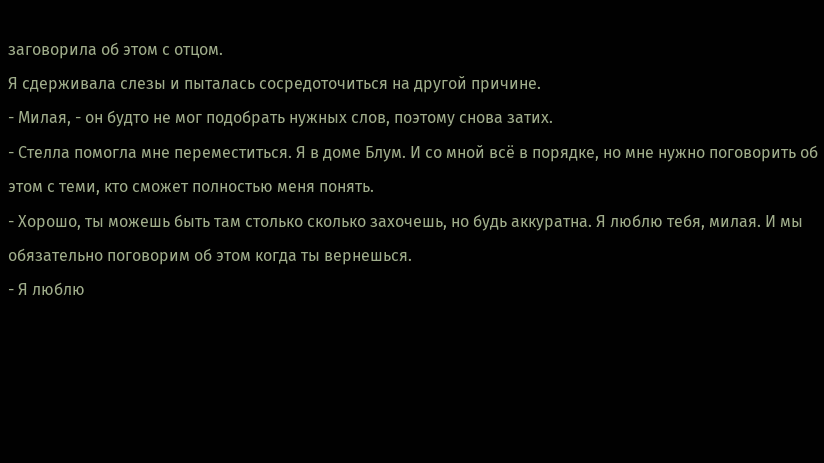заговорила об этом с отцом.
Я сдерживала слезы и пыталась сосредоточиться на другой причине.
- Милая, - он будто не мог подобрать нужных слов, поэтому снова затих.
- Стелла помогла мне переместиться. Я в доме Блум. И со мной всё в порядке, но мне нужно поговорить об этом с теми, кто сможет полностью меня понять.
- Хорошо, ты можешь быть там столько сколько захочешь, но будь аккуратна. Я люблю тебя, милая. И мы обязательно поговорим об этом когда ты вернешься.
- Я люблю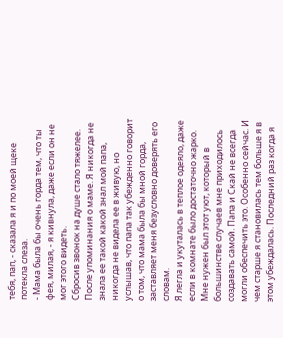тебя, пап, - сказала я и по моей щеке потекла слеза.
- Мама была бы очень горда тем, что ты фея, милая, - я кивнула, даже если он не мог этого видеть.
Сбросив звонок на душе стало тяжелее. После упоминания о маме. Я никогда не знала ее такой какой знал мой папа, никогда не видела ее в живую, но услышав, что папа так убежденно говорит о том, что мама была бы мной горда, заставляет меня безусловно доверять его словам.
Я легла и укуталась в теплое одеяло, даже если в комнате было достаточно жарко. Мне нужен был этот уют, который в большинстве случаев мне приходилось создавать самой. Папа и Скай не всегда могли обеспечить это. Особенно сейчас. И чем старше я становилась тем больше я в этом убеждалась. Последний раз когда я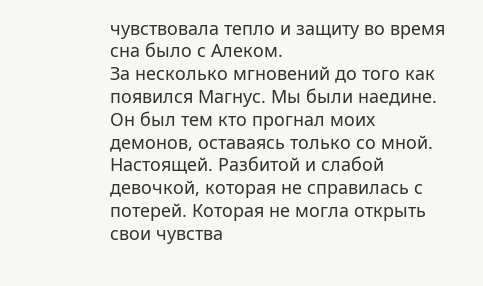чувствовала тепло и защиту во время сна было с Алеком.
За несколько мгновений до того как появился Магнус. Мы были наедине. Он был тем кто прогнал моих демонов, оставаясь только со мной. Настоящей. Разбитой и слабой девочкой, которая не справилась с потерей. Которая не могла открыть свои чувства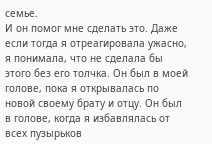семье.
И он помог мне сделать это. Даже если тогда я отреагировала ужасно, я понимала, что не сделала бы этого без его толчка. Он был в моей голове, пока я открывалась по новой своему брату и отцу. Он был в голове, когда я избавлялась от всех пузырьков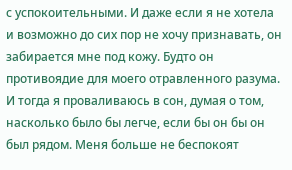с успокоительными. И даже если я не хотела и возможно до сих пор не хочу признавать, он забирается мне под кожу. Будто он противоядие для моего отравленного разума.
И тогда я проваливаюсь в сон, думая о том, насколько было бы легче, если бы он бы он был рядом. Меня больше не беспокоят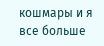кошмары и я все больше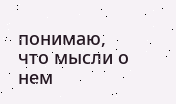понимаю, что мысли о нем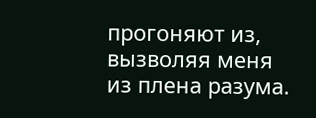прогоняют из, вызволяя меня из плена разума.